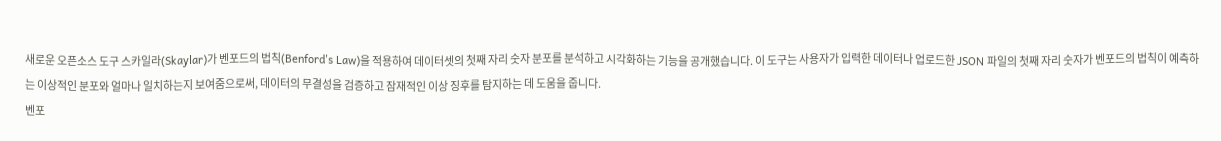새로운 오픈소스 도구 스카일라(Skaylar)가 벤포드의 법칙(Benford's Law)을 적용하여 데이터셋의 첫째 자리 숫자 분포를 분석하고 시각화하는 기능을 공개했습니다. 이 도구는 사용자가 입력한 데이터나 업로드한 JSON 파일의 첫째 자리 숫자가 벤포드의 법칙이 예측하는 이상적인 분포와 얼마나 일치하는지 보여줌으로써, 데이터의 무결성을 검증하고 잠재적인 이상 징후를 탐지하는 데 도움을 줍니다.
벤포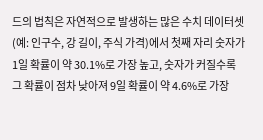드의 법칙은 자연적으로 발생하는 많은 수치 데이터셋(예: 인구수, 강 길이, 주식 가격)에서 첫째 자리 숫자가 1일 확률이 약 30.1%로 가장 높고, 숫자가 커질수록 그 확률이 점차 낮아져 9일 확률이 약 4.6%로 가장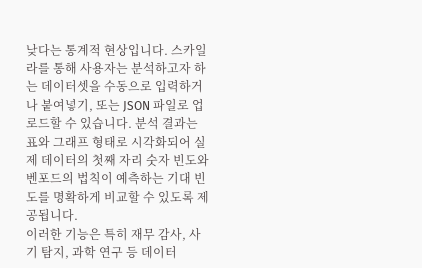낮다는 통계적 현상입니다. 스카일라를 통해 사용자는 분석하고자 하는 데이터셋을 수동으로 입력하거나 붙여넣기, 또는 JSON 파일로 업로드할 수 있습니다. 분석 결과는 표와 그래프 형태로 시각화되어 실제 데이터의 첫째 자리 숫자 빈도와 벤포드의 법칙이 예측하는 기대 빈도를 명확하게 비교할 수 있도록 제공됩니다.
이러한 기능은 특히 재무 감사, 사기 탐지, 과학 연구 등 데이터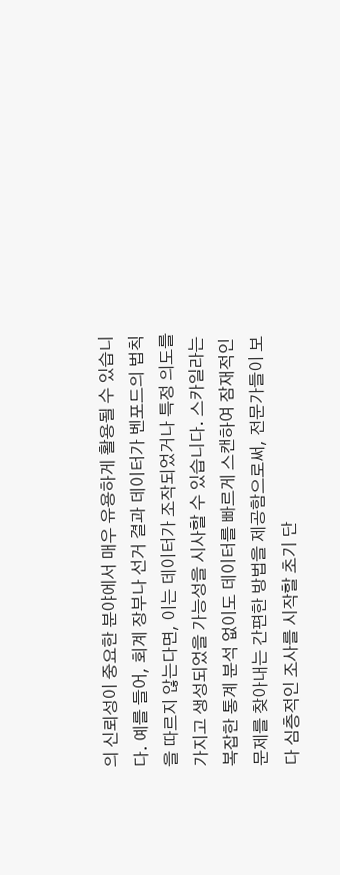의 신뢰성이 중요한 분야에서 매우 유용하게 활용될 수 있습니다. 예를 들어, 회계 장부나 선거 결과 데이터가 벤포드의 법칙을 따르지 않는다면, 이는 데이터가 조작되었거나 특정 의도를 가지고 생성되었을 가능성을 시사할 수 있습니다. 스카일라는 복잡한 통계 분석 없이도 데이터를 빠르게 스캔하여 잠재적인 문제를 찾아내는 간편한 방법을 제공함으로써, 전문가들이 보다 심층적인 조사를 시작할 초기 단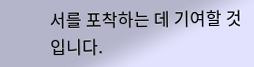서를 포착하는 데 기여할 것입니다.